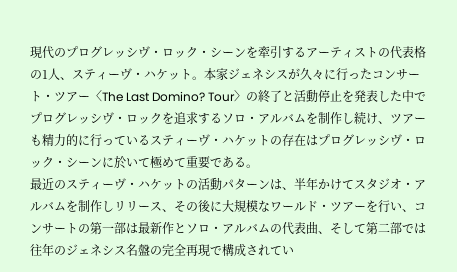現代のプログレッシヴ・ロック・シーンを牽引するアーティストの代表格の1人、スティーヴ・ハケット。本家ジェネシスが久々に行ったコンサート・ツアー〈The Last Domino? Tour〉の終了と活動停止を発表した中でプログレッシヴ・ロックを追求するソロ・アルバムを制作し続け、ツアーも精力的に行っているスティーヴ・ハケットの存在はプログレッシヴ・ロック・シーンに於いて極めて重要である。
最近のスティーヴ・ハケットの活動パターンは、半年かけてスタジオ・アルバムを制作しリリース、その後に大規模なワールド・ツアーを行い、コンサートの第一部は最新作とソロ・アルバムの代表曲、そして第二部では往年のジェネシス名盤の完全再現で構成されてい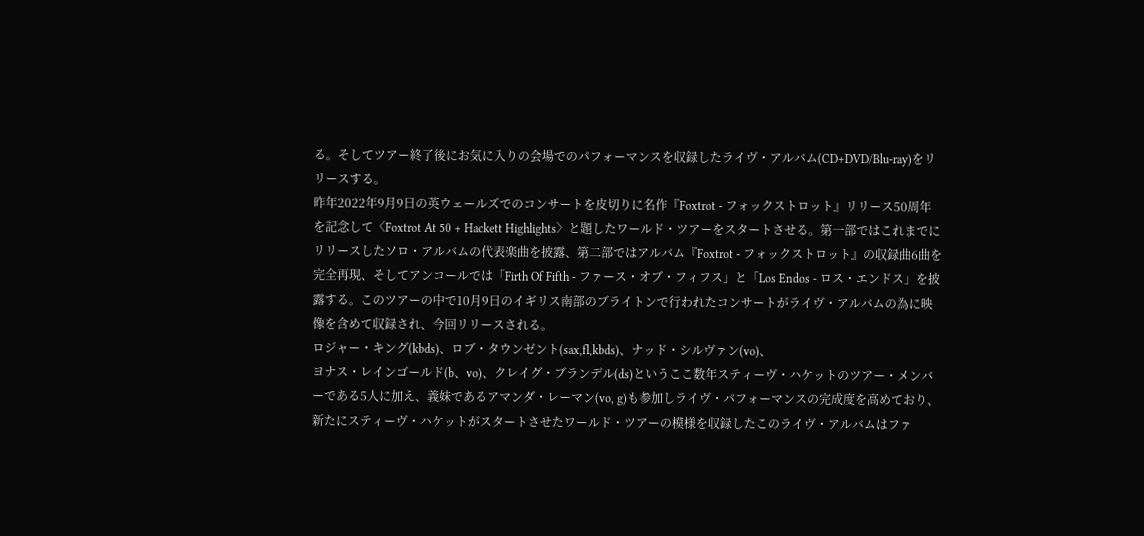る。そしてツアー終了後にお気に入りの会場でのパフォーマンスを収録したライヴ・アルバム(CD+DVD/Blu-ray)をリリースする。
昨年2022年9月9日の英ウェールズでのコンサートを皮切りに名作『Foxtrot - フォックストロット』リリース50周年を記念して〈Foxtrot At 50 + Hackett Highlights〉と題したワールド・ツアーをスタートさせる。第一部ではこれまでにリリースしたソロ・アルバムの代表楽曲を披露、第二部ではアルバム『Foxtrot - フォックストロット』の収録曲6曲を完全再現、そしてアンコールでは「Firth Of Fifth - ファース・オブ・フィフス」と「Los Endos - ロス・エンドス」を披露する。このツアーの中で10月9日のイギリス南部のブライトンで行われたコンサートがライヴ・アルバムの為に映像を含めて収録され、今回リリースされる。
ロジャー・キング(kbds)、ロブ・タウンゼント(sax,fl,kbds)、ナッド・シルヴァン(vo)、
ヨナス・レインゴールド(b、vo)、クレイグ・ブランデル(ds)というここ数年スティーヴ・ハケットのツアー・メンバーである5人に加え、義妹であるアマンダ・レーマン(vo, g)も参加しライヴ・パフォーマンスの完成度を高めており、新たにスティーヴ・ハケットがスタートさせたワールド・ツアーの模様を収録したこのライヴ・アルバムはファ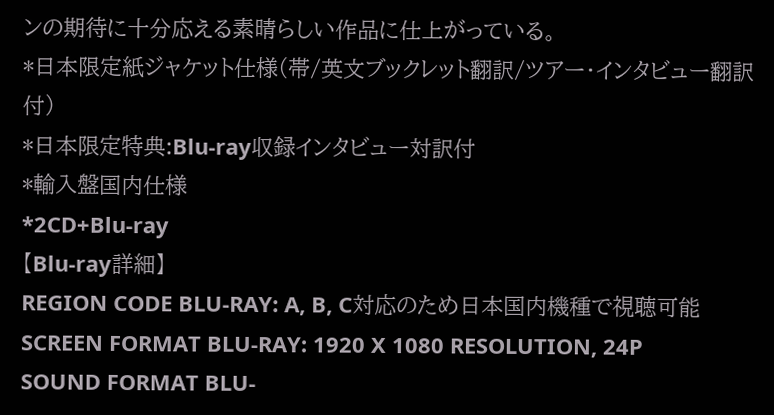ンの期待に十分応える素晴らしい作品に仕上がっている。
*日本限定紙ジャケット仕様(帯/英文ブックレット翻訳/ツアー・インタビュー翻訳付)
*日本限定特典:Blu-ray収録インタビュー対訳付
*輸入盤国内仕様
*2CD+Blu-ray
【Blu-ray詳細】
REGION CODE BLU-RAY: A, B, C対応のため日本国内機種で視聴可能
SCREEN FORMAT BLU-RAY: 1920 X 1080 RESOLUTION, 24P
SOUND FORMAT BLU-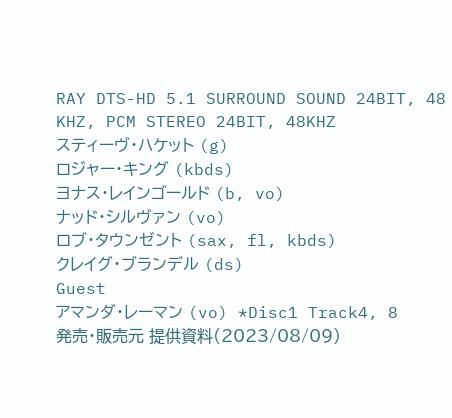RAY DTS-HD 5.1 SURROUND SOUND 24BIT, 48 KHZ, PCM STEREO 24BIT, 48KHZ
スティーヴ・ハケット (g)
ロジャー・キング (kbds)
ヨナス・レインゴールド (b, vo)
ナッド・シルヴァン (vo)
ロブ・タウンゼント (sax, fl, kbds)
クレイグ・ブランデル (ds)
Guest
アマンダ・レーマン (vo) *Disc1 Track4, 8
発売・販売元 提供資料(2023/08/09)